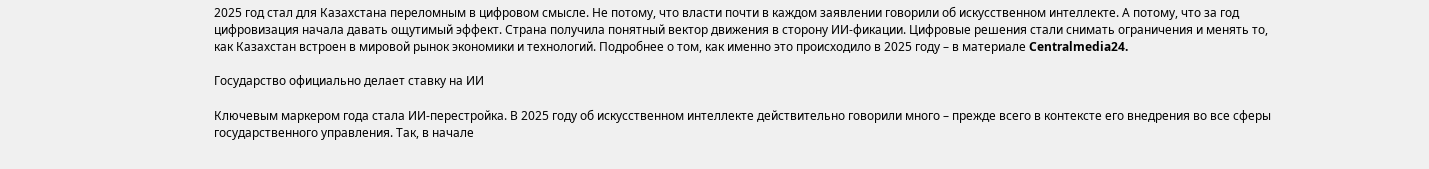2025 год стал для Казахстана переломным в цифровом смысле. Не потому, что власти почти в каждом заявлении говорили об искусственном интеллекте. А потому, что за год цифровизация начала давать ощутимый эффект. Страна получила понятный вектор движения в сторону ИИ-фикации. Цифровые решения стали снимать ограничения и менять то, как Казахстан встроен в мировой рынок экономики и технологий. Подробнее о том, как именно это происходило в 2025 году – в материале Centralmedia24.

Государство официально делает ставку на ИИ

Ключевым маркером года стала ИИ-перестройка. В 2025 году об искусственном интеллекте действительно говорили много – прежде всего в контексте его внедрения во все сферы государственного управления. Так, в начале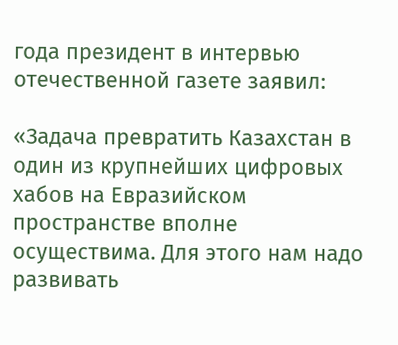года президент в интервью отечественной газете заявил:

«Задача превратить Казахстан в один из крупнейших цифровых хабов на Евразийском пространстве вполне осуществима. Для этого нам надо развивать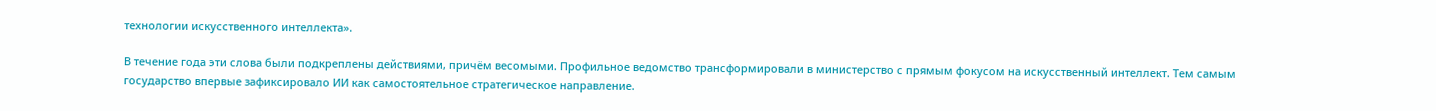технологии искусственного интеллекта».

В течение года эти слова были подкреплены действиями, причём весомыми. Профильное ведомство трансформировали в министерство с прямым фокусом на искусственный интеллект. Тем самым государство впервые зафиксировало ИИ как самостоятельное стратегическое направление.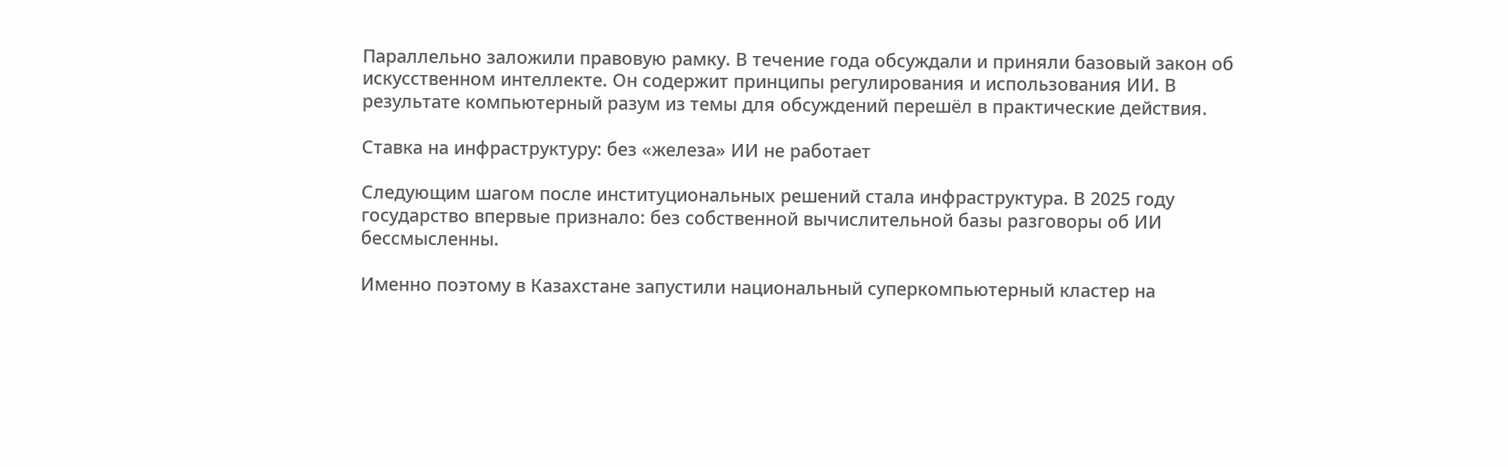Параллельно заложили правовую рамку. В течение года обсуждали и приняли базовый закон об искусственном интеллекте. Он содержит принципы регулирования и использования ИИ. В результате компьютерный разум из темы для обсуждений перешёл в практические действия.

Ставка на инфраструктуру: без «железа» ИИ не работает

Следующим шагом после институциональных решений стала инфраструктура. В 2025 году государство впервые признало: без собственной вычислительной базы разговоры об ИИ бессмысленны.

Именно поэтому в Казахстане запустили национальный суперкомпьютерный кластер на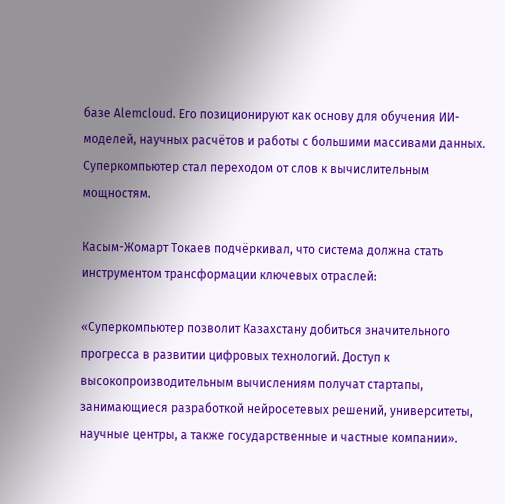базе Alemcloud. Его позиционируют как основу для обучения ИИ-моделей, научных расчётов и работы с большими массивами данных. Суперкомпьютер стал переходом от слов к вычислительным мощностям.

Касым-Жомарт Токаев подчёркивал, что система должна стать инструментом трансформации ключевых отраслей:

«Суперкомпьютер позволит Казахстану добиться значительного прогресса в развитии цифровых технологий. Доступ к высокопроизводительным вычислениям получат стартапы, занимающиеся разработкой нейросетевых решений, университеты, научные центры, а также государственные и частные компании».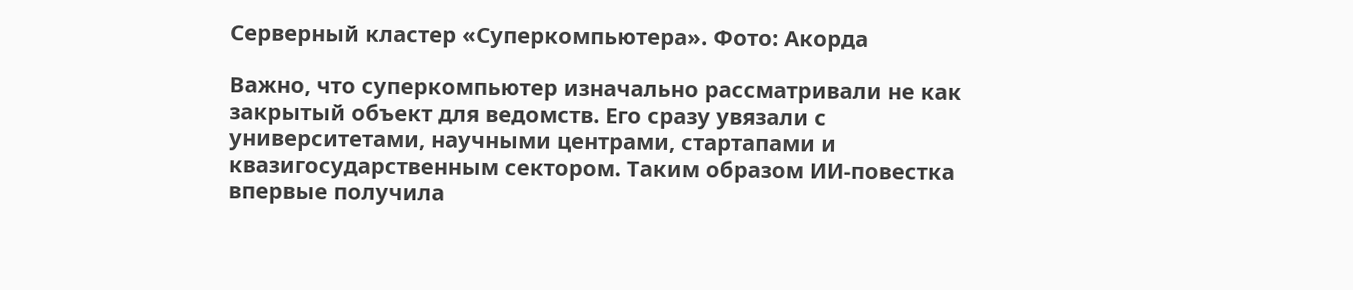Серверный кластер «Суперкомпьютера». Фото: Акорда

Важно, что суперкомпьютер изначально рассматривали не как закрытый объект для ведомств. Его сразу увязали с университетами, научными центрами, стартапами и квазигосударственным сектором. Таким образом ИИ-повестка впервые получила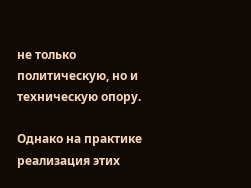не только политическую, но и техническую опору.

Однако на практике реализация этих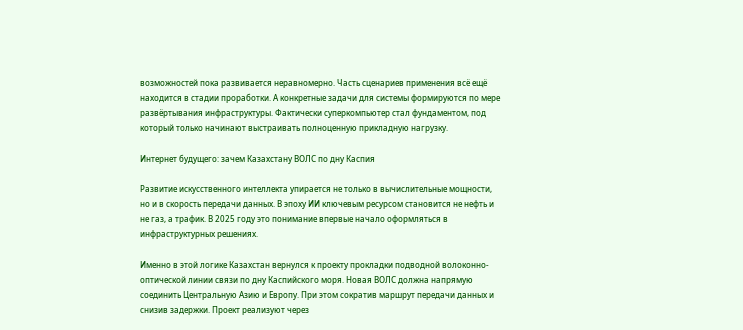возможностей пока развивается неравномерно. Часть сценариев применения всё ещё находится в стадии проработки. А конкретные задачи для системы формируются по мере развёртывания инфраструктуры. Фактически суперкомпьютер стал фундаментом, под который только начинают выстраивать полноценную прикладную нагрузку.

Интернет будущего: зачем Казахстану ВОЛС по дну Каспия

Развитие искусственного интеллекта упирается не только в вычислительные мощности, но и в скорость передачи данных. В эпоху ИИ ключевым ресурсом становится не нефть и не газ, а трафик. В 2025 году это понимание впервые начало оформляться в инфраструктурных решениях.

Именно в этой логике Казахстан вернулся к проекту прокладки подводной волоконно-оптической линии связи по дну Каспийского моря. Новая ВОЛС должна напрямую соединить Центральную Азию и Европу. При этом сократив маршрут передачи данных и снизив задержки. Проект реализуют через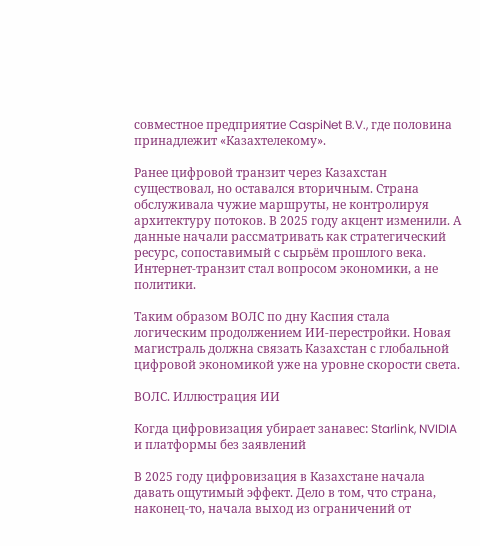совместное предприятие CaspiNet B.V., где половина принадлежит «Казахтелекому».

Ранее цифровой транзит через Казахстан существовал, но оставался вторичным. Страна обслуживала чужие маршруты, не контролируя архитектуру потоков. В 2025 году акцент изменили. А данные начали рассматривать как стратегический ресурс, сопоставимый с сырьём прошлого века. Интернет-транзит стал вопросом экономики, а не политики.

Таким образом ВОЛС по дну Каспия стала логическим продолжением ИИ-перестройки. Новая магистраль должна связать Казахстан с глобальной цифровой экономикой уже на уровне скорости света.

ВОЛС. Иллюстрация ИИ

Когда цифровизация убирает занавес: Starlink, NVIDIA и платформы без заявлений

В 2025 году цифровизация в Казахстане начала давать ощутимый эффект. Дело в том, что страна, наконец-то, начала выход из ограничений от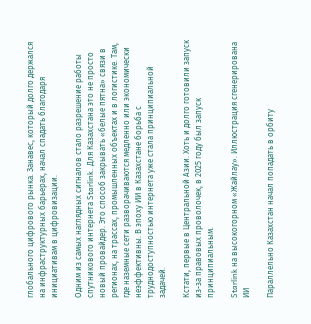глобального цифрового рынка. Занавес, который долго держался на инфраструктурных барьерах, начал спадать благодаря инициативам в цифровизации.

Одним из самых наглядных сигналов стало разрешение работы спутникового интернета Starlink. Для Казахстана это не просто новый провайдер. Это способ закрывать «белые пятна» связи в регионах, на трассах, промышленных объектах и в логистике. Там, где наземные сети разворачиваются медленно или экономически неэффективны. В эпоху ИИ в Казахстане борьба с труднодоступностью интернета уже стала принципиальной задачей.

Кстати, первые в Центральной Азии. Хоть и долго готовили запуск из-за правовых проволочек, в 2025 году был запуск принципиальным.

Starlink на высокогорном «Жайлау». Иллюстрация сгенерирована ИИ

Параллельно Казахстан начал попадать в орбиту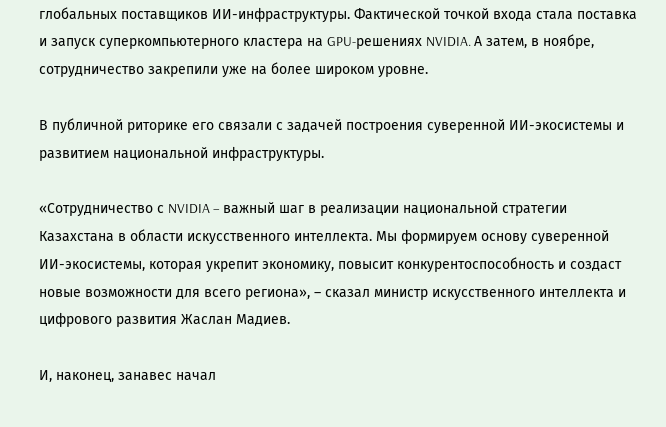глобальных поставщиков ИИ-инфраструктуры. Фактической точкой входа стала поставка и запуск суперкомпьютерного кластера на GPU-решениях NVIDIA. А затем, в ноябре, сотрудничество закрепили уже на более широком уровне.

В публичной риторике его связали с задачей построения суверенной ИИ-экосистемы и развитием национальной инфраструктуры.

«Сотрудничество с NVIDIA – важный шаг в реализации национальной стратегии Казахстана в области искусственного интеллекта. Мы формируем основу суверенной ИИ-экосистемы, которая укрепит экономику, повысит конкурентоспособность и создаст новые возможности для всего региона», – сказал министр искусственного интеллекта и цифрового развития Жаслан Мадиев.

И, наконец, занавес начал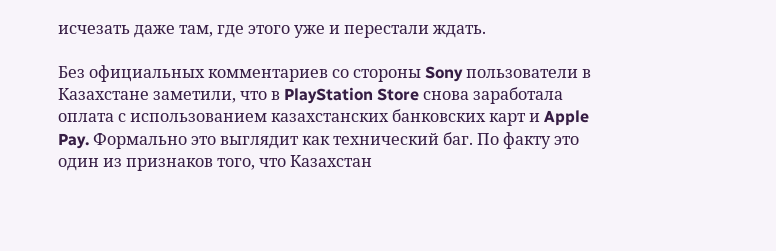исчезать даже там, где этого уже и перестали ждать.

Без официальных комментариев со стороны Sony пользователи в Казахстане заметили, что в PlayStation Store снова заработала оплата с использованием казахстанских банковских карт и Apple Pay. Формально это выглядит как технический баг. По факту это один из признаков того, что Казахстан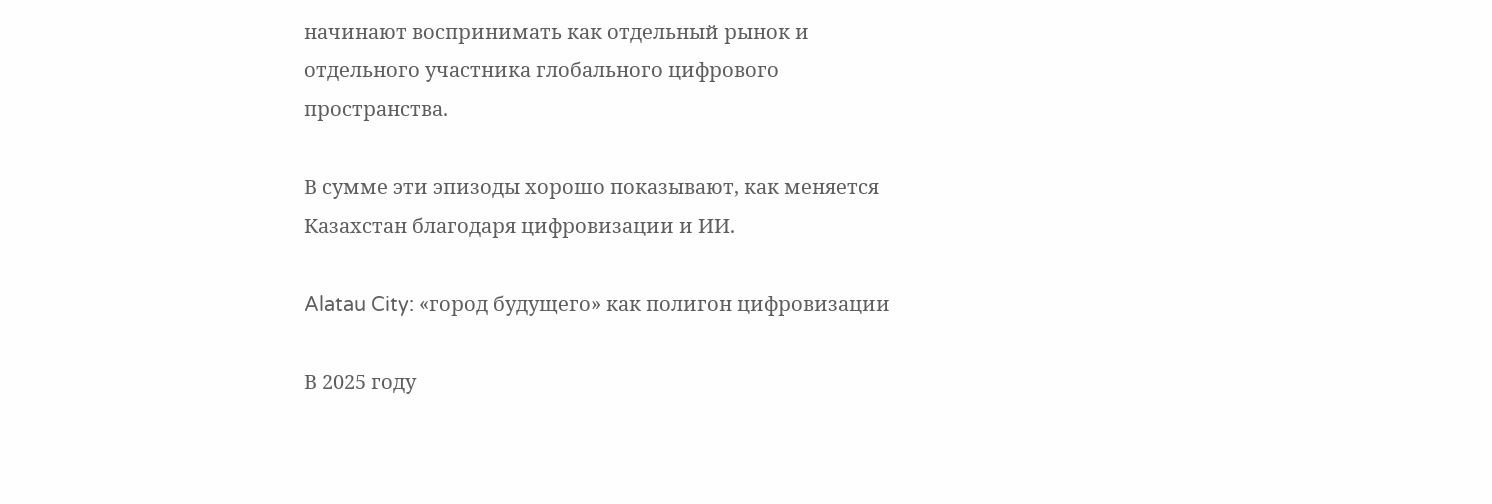начинают воспринимать как отдельный рынок и отдельного участника глобального цифрового пространства.

В сумме эти эпизоды хорошо показывают, как меняется Казахстан благодаря цифровизации и ИИ.

Alatau City: «город будущего» как полигон цифровизации

В 2025 году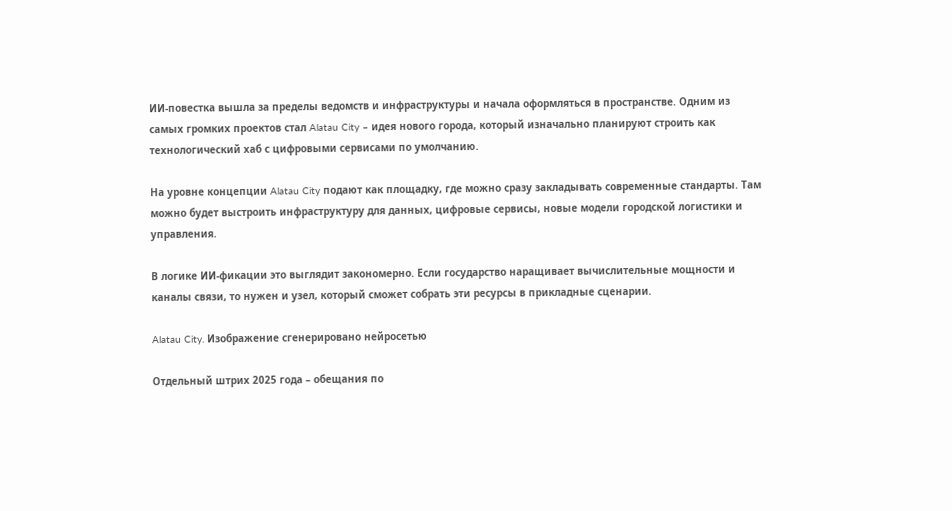ИИ-повестка вышла за пределы ведомств и инфраструктуры и начала оформляться в пространстве. Одним из самых громких проектов стал Alatau City – идея нового города, который изначально планируют строить как технологический хаб с цифровыми сервисами по умолчанию.

На уровне концепции Alatau City подают как площадку, где можно сразу закладывать современные стандарты. Там можно будет выстроить инфраструктуру для данных, цифровые сервисы, новые модели городской логистики и управления.

В логике ИИ-фикации это выглядит закономерно. Если государство наращивает вычислительные мощности и каналы связи, то нужен и узел, который сможет собрать эти ресурсы в прикладные сценарии.

Alatau City. Изображение сгенерировано нейросетью

Отдельный штрих 2025 года – обещания по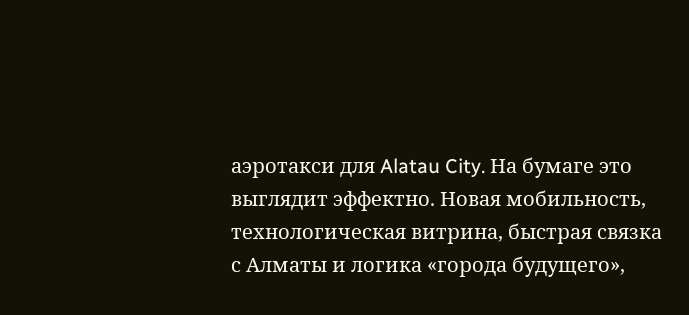аэротакси для Alatau City. На бумаге это выглядит эффектно. Новая мобильность, технологическая витрина, быстрая связка с Алматы и логика «города будущего»,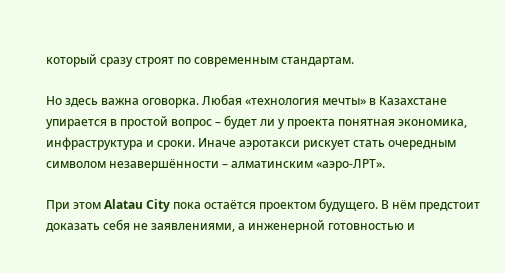который сразу строят по современным стандартам.

Но здесь важна оговорка. Любая «технология мечты» в Казахстане упирается в простой вопрос – будет ли у проекта понятная экономика, инфраструктура и сроки. Иначе аэротакси рискует стать очередным символом незавершённости – алматинским «аэро-ЛРТ».

При этом Alatau City пока остаётся проектом будущего. В нём предстоит доказать себя не заявлениями, а инженерной готовностью и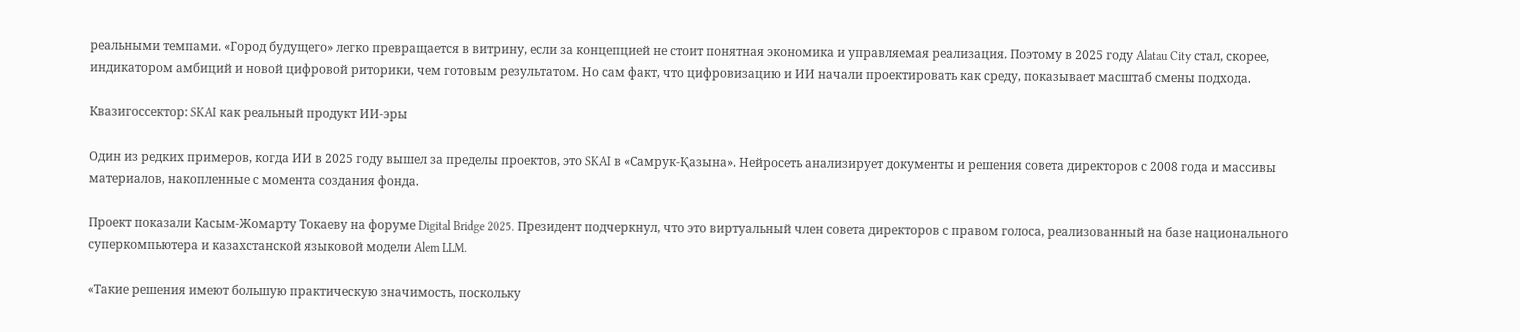реальными темпами. «Город будущего» легко превращается в витрину, если за концепцией не стоит понятная экономика и управляемая реализация. Поэтому в 2025 году Alatau City стал, скорее, индикатором амбиций и новой цифровой риторики, чем готовым результатом. Но сам факт, что цифровизацию и ИИ начали проектировать как среду, показывает масштаб смены подхода.

Квазигоссектор: SKAI как реальный продукт ИИ-эры

Один из редких примеров, когда ИИ в 2025 году вышел за пределы проектов, это SKAI в «Самрук-Қазына». Нейросеть анализирует документы и решения совета директоров с 2008 года и массивы материалов, накопленные с момента создания фонда.

Проект показали Касым-Жомарту Токаеву на форуме Digital Bridge 2025. Президент подчеркнул, что это виртуальный член совета директоров с правом голоса, реализованный на базе национального суперкомпьютера и казахстанской языковой модели Alem LLM.

«Такие решения имеют большую практическую значимость, поскольку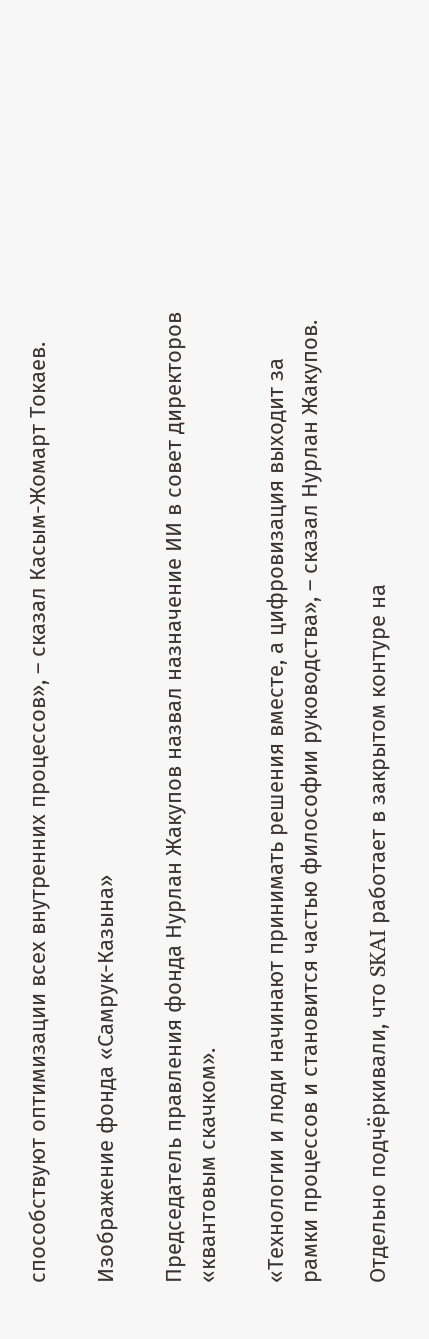способствуют оптимизации всех внутренних процессов», – сказал Касым-Жомарт Токаев.

Изображение фонда «Самрук-Казына»

Председатель правления фонда Нурлан Жакупов назвал назначение ИИ в совет директоров «квантовым скачком».

«Технологии и люди начинают принимать решения вместе, а цифровизация выходит за рамки процессов и становится частью философии руководства», – сказал Нурлан Жакупов.

Отдельно подчёркивали, что SKAI работает в закрытом контуре на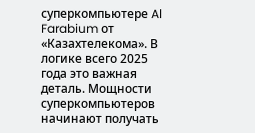суперкомпьютере Al Farabium от «Казахтелекома». В логике всего 2025 года это важная деталь. Мощности суперкомпьютеров начинают получать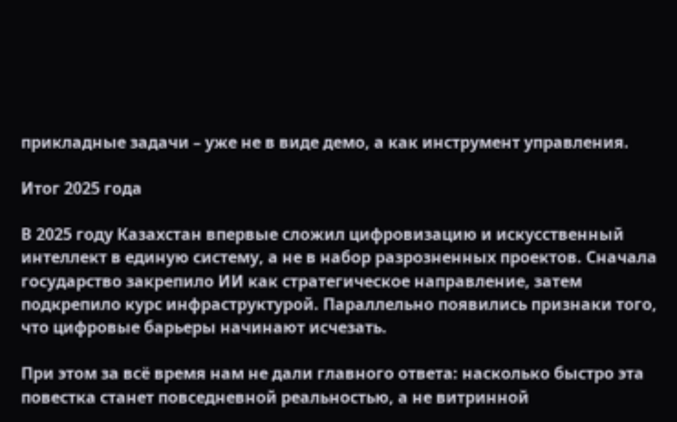прикладные задачи – уже не в виде демо, а как инструмент управления.

Итог 2025 года

В 2025 году Казахстан впервые сложил цифровизацию и искусственный интеллект в единую систему, а не в набор разрозненных проектов. Сначала государство закрепило ИИ как стратегическое направление, затем подкрепило курс инфраструктурой. Параллельно появились признаки того, что цифровые барьеры начинают исчезать.

При этом за всё время нам не дали главного ответа: насколько быстро эта повестка станет повседневной реальностью, а не витринной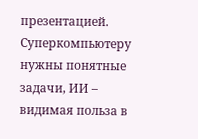презентацией. Суперкомпьютеру нужны понятные задачи, ИИ – видимая польза в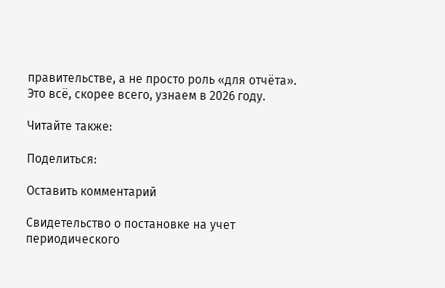правительстве, а не просто роль «для отчёта». Это всё, скорее всего, узнаем в 2026 году.

Читайте также:

Поделиться:

Оставить комментарий

Свидетельство о постановке на учет периодического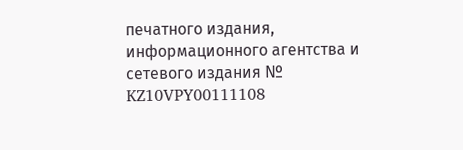печатного издания, информационного агентства и сетевого издания № KZ10VPY00111108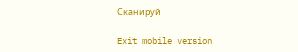Сканируй

Exit mobile version